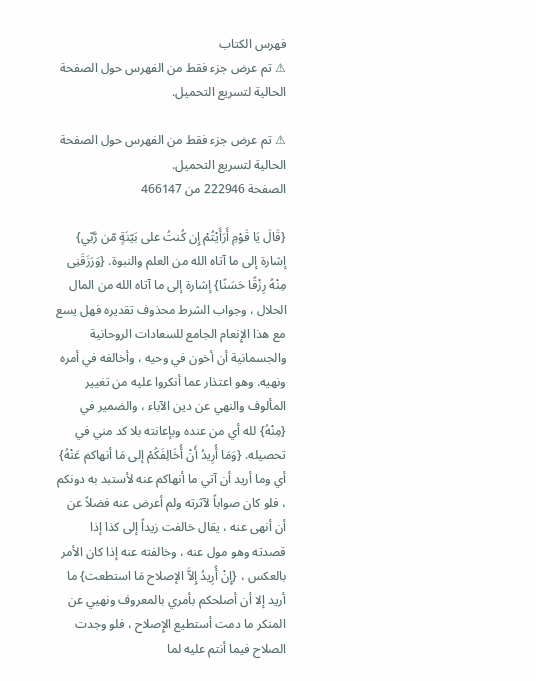فهرس الكتاب
⚠ تم عرض جزء فقط من الفهرس حول الصفحة الحالية لتسريع التحميل.

⚠ تم عرض جزء فقط من الفهرس حول الصفحة الحالية لتسريع التحميل.
الصفحة 222946 من 466147

{قَالَ يَا قَوْمِ أَرَأَيْتُمْ إِن كُنتُ على بَيّنَةٍ مّن رَّبّي} إشارة إلى ما آتاه الله من العلم والنبوة. {وَرَزَقَنِى مِنْهُ رِزْقًا حَسَنًا} إشارة إلى ما آتاه الله من المال الحلال ، وجواب الشرط محذوف تقديره فهل يسع مع هذا الإِنعام الجامع للسعادات الروحانية والجسمانية أن أخون في وحيه ، وأخالفه في أمره ونهيه. وهو اعتذار عما أنكروا عليه من تغيير المألوف والنهي عن دين الآباء ، والضمير في {مِنْهُ} لله أي من عنده وبإعانته بلا كد مني في تحصيله. {وَمَا أُرِيدُ أَنْ أُخَالِفَكُمْ إلى مَا أنهاكم عَنْهُ} أي وما أريد أن آتي ما أنهاكم عنه لأستبد به دونكم ، فلو كان صواباً لآثرته ولم أعرض عنه فضلاً عن أن أنهى عنه ، يقال خالفت زيداً إلى كذا إذا قصدته وهو مول عنه ، وخالفته عنه إذا كان الأمر بالعكس ، {إِنْ أُرِيدُ إِلاَّ الإصلاح مَا استطعت} ما أريد إلا أن أصلحكم بأمري بالمعروف ونهيي عن المنكر ما دمت أستطيع الإِصلاح ، فلو وجدت الصلاح فيما أنتم عليه لما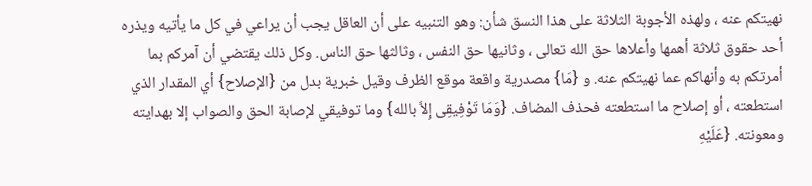نهيتكم عنه ، ولهذه الأجوبة الثلاثة على هذا النسق شأن: وهو التنبيه على أن العاقل يجب أن يراعي في كل ما يأتيه ويذره أحد حقوق ثلاثة أهمها وأعلاها حق الله تعالى ، وثانيها حق النفس ، وثالثها حق الناس. وكل ذلك يقتضي أن آمركم بما أمرتكم به وأنهاكم عما نهيتكم عنه. و {مَا} مصدرية واقعة موقع الظرف وقيل خبرية بدل من {الإصلاح} أي المقدار الذي استطعته ، أو إصلاح ما استطعته فحذف المضاف. {وَمَا تَوْفِيقِى إِلاَّ بالله} وما توفيقي لإصابة الحق والصواب إلا بهدايته ومعونته. {عَلَيْهِ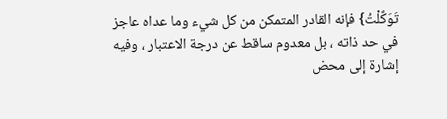تَوَكَّلْتُ} فإنه القادر المتمكن من كل شيء وما عداه عاجز في حد ذاته ، بل معدوم ساقط عن درجة الاعتبار ، وفيه إشارة إلى محض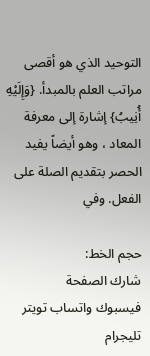التوحيد الذي هو أقصى مراتب العلم بالمبدأ. {وَإِلَيْهِ أُنِيبُ} إشارة إلى معرفة المعاد ، وهو أيضاً يفيد الحصر بتقديم الصلة على الفعل. وفي

حجم الخط:
شارك الصفحة
فيسبوك واتساب تويتر تليجرام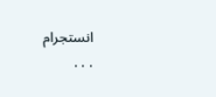انستجرام
. . .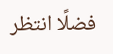فضلًا انتظر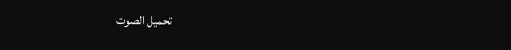تحميل الصوت